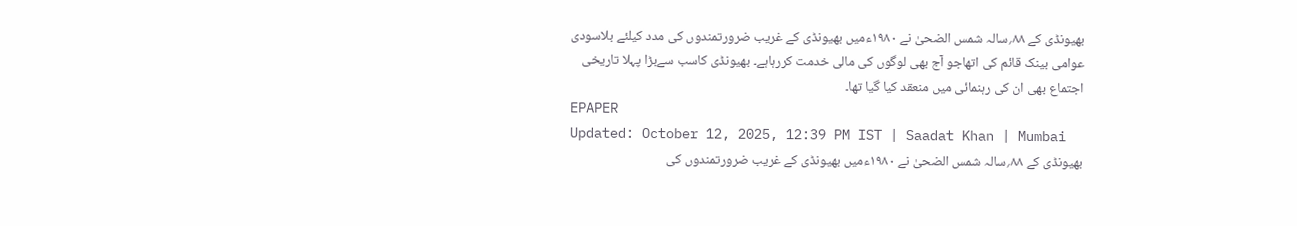بھیونڈی کے ۸۸؍سالہ شمس الضحیٰ نے ۱۹۸۰ءمیں بھیونڈی کے غریب ضرورتمندوں کی مدد کیلئے بلاسودی عوامی بینک قائم کی اتھاجو آج بھی لوگوں کی مالی خدمت کررہاہے۔ بھیونڈی کاسب سےبڑا پہلا تاریخی اجتماع بھی ان کی رہنمائی میں منعقد کیا گیا تھا۔
EPAPER
Updated: October 12, 2025, 12:39 PM IST | Saadat Khan | Mumbai
بھیونڈی کے ۸۸؍سالہ شمس الضحیٰ نے ۱۹۸۰ءمیں بھیونڈی کے غریب ضرورتمندوں کی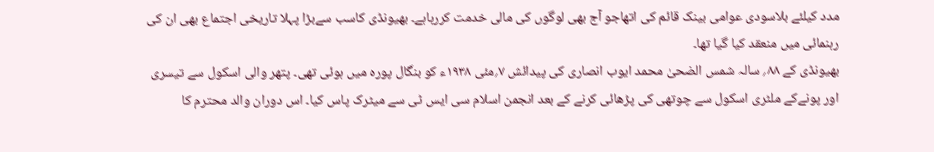مدد کیلئے بلاسودی عوامی بینک قائم کی اتھاجو آج بھی لوگوں کی مالی خدمت کررہاہے۔ بھیونڈی کاسب سےبڑا پہلا تاریخی اجتماع بھی ان کی رہنمائی میں منعقد کیا گیا تھا۔
بھیونڈی کے ۸۸؍ سالہ شمس الضحیٰ محمد ایوب انصاری کی پیدائش ۷؍مئی ۱۹۳۸ء کو بنگال پورہ میں ہوئی تھی۔ پتھر والی اسکول سے تیسری اور پونےکے ملٹری اسکول سے چوتھی کی پڑھائی کرنے کے بعد انجمن اسلام سی ایس ٹی سے میٹرک پاس کیا۔ اس دوران والد محترم کا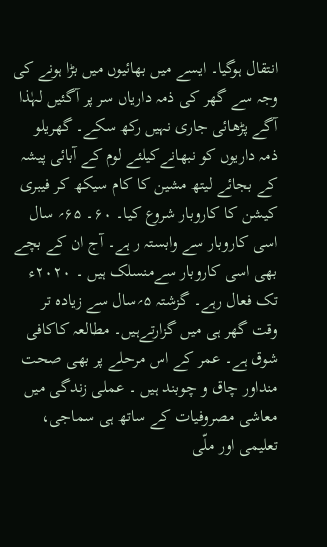انتقال ہوگیا۔ ایسے میں بھائیوں میں بڑا ہونے کی وجہ سے گھر کی ذمہ داریاں سر پر آگئیں لہٰذا آگے پڑھائی جاری نہیں رکھ سکے۔ گھریلو ذمہ داریوں کو نبھانےکیلئے لوم کے آبائی پیشہ کے بجائے لیتھ مشین کا کام سیکھ کر فیبری کیشن کا کاروبار شروع کیا۔ ۶۰۔ ۶۵؍ سال اسی کاروبار سے وابستہ ر ہے۔ آج ان کے بچے بھی اسی کاروبار سےمنسلک ہیں ۔ ۲۰۲۰ء تک فعال رہے۔ گزشتہ ۵؍سال سے زیادہ تر وقت گھر ہی میں گزارتےہیں۔ مطالعہ کاکافی شوق ہے۔ عمر کے اس مرحلے پر بھی صحت منداور چاق و چوبند ہیں ۔ عملی زندگی میں معاشی مصروفیات کے ساتھ ہی سماجی، تعلیمی اور ملّی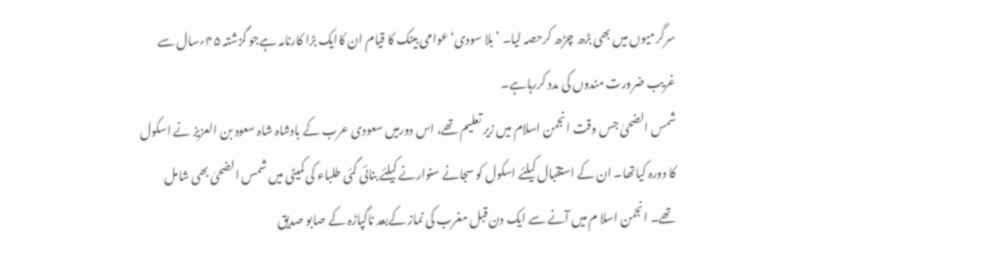سرگرمیوں میں بھی بڑھ چڑھ کرحصہ لیا۔ ’بلا سودی‘ عوامی بینک کا قیام ان کاایک بڑا کارنامہ ہےجو گزشتہ ۴۵؍سال سے غریب ضرورت مندوں کی مدد کررہاہے۔
شمس الضحیٰ جس وقت انجمن اسلام میں زیر تعلیم تھے، اس دورمیں سعودی عرب کے بادشاہ شاہ سعود بن العزیز نے اسکول کا دورہ کیاتھا۔ ان کے استقبال کیلئے اسکول کو سجانے سنوارنے کیلئے بنائی گئی طلباء کی کمیٹی میں شمس الضحیٰ بھی شامل تھے۔ انجمن اسلا م میں آنے سے ایک دن قبل مغرب کی نماز کےبعد ناگپاڑہ کے صابو صدیق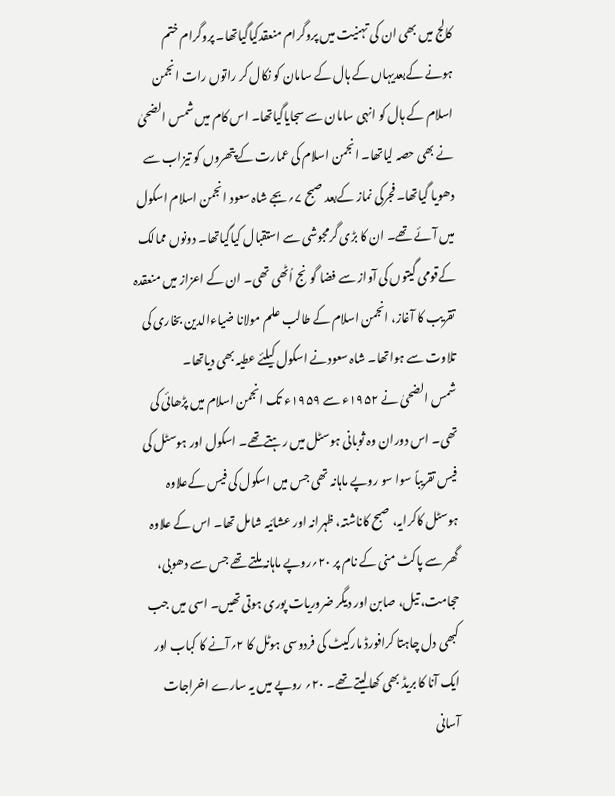کالج میں بھی ان کی تہنیت میں پروگرام منعقدکیاگیاتھا۔ پروگرام ختم ہونے کےبعدیہاں کے ہال کے سامان کو نکال کر راتوں رات انجمن اسلام کے ہال کو انہی سامان سے سجایاگیاتھا۔ اس کام میں شمس الضحیٰ نے بھی حصہ لیاتھا۔ انجمن اسلام کی عمارت کےپتھروں کو تیزاب سے دھویا گیاتھا۔ فجرکی نماز کےبعد صبح ۷؍بجے شاہ سعود انجمن اسلام اسکول میں آئے تھے۔ ان کا بڑی گرمجوشی سے استقبال کیاگیاتھا۔ دونوں ممالک کےقومی گیتوں کی آواز سے فضا گونج اُٹھی تھی۔ ان کے اعزاز میں منعقدہ تقریب کا آغاز، انجمن اسلام کے طالب علم مولانا ضیاءالدین بخاری کی تلاوت سے ہواتھا۔ شاہ سعودنے اسکول کیلئے عطیہ بھی دیاتھا۔
شمس الضحیٰ نے ۱۹۵۲ء سے ۱۹۵۹ء تک انجمن اسلام میں پڑھائی کی تھی۔ اس دوران وہ ثوبانی ہوسٹل میں رہتےتھے۔ اسکول اور ہوسٹل کی فیس تقریباً سوا سو روپے ماہانہ تھی جس میں اسکول کی فیس کےعلاوہ ہوسٹل کاکرایہ، صبح کاناشتہ، ظہرانہ اور عشائیہ شامل تھا۔ اس کے علاوہ گھر سے پاکٹ منی کے نام پر ۲۰؍روپے ماہانہ ملتے تھے جس سے دھوبی، حجامت، تیل، صابن اور دیگر ضروریات پوری ہوتی تھیں۔ اسی میں جب کبھی دل چاہتا کرافورڈ مارکیٹ کی فردوسی ہوٹل کا ۲؍آنے کا کباب اور ایک آنا کا بریڈ بھی کھالیتے تھے۔ ۲۰؍ روپے میں یہ سارے اخراجات آسانی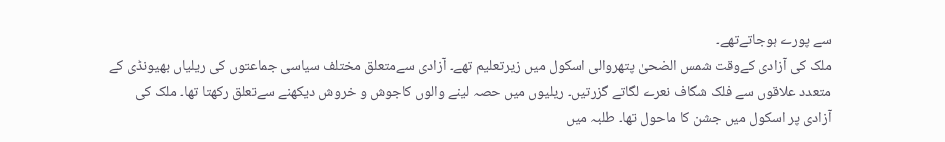سے پورے ہوجاتےتھے۔
ملک کی آزادی کےوقت شمس الضحیٰ پتھروالی اسکول میں زیرتعلیم تھے۔ آزادی سےمتعلق مختلف سیاسی جماعتوں کی ریلیاں بھیونڈی کے متعدد علاقوں سے فلک شگاف نعرے لگاتے گزرتیں۔ ریلیوں میں حصہ لینے والوں کاجوش و خروش دیکھنے سےتعلق رکھتا تھا۔ ملک کی آزادی پر اسکول میں جشن کا ماحول تھا۔ طلبہ میں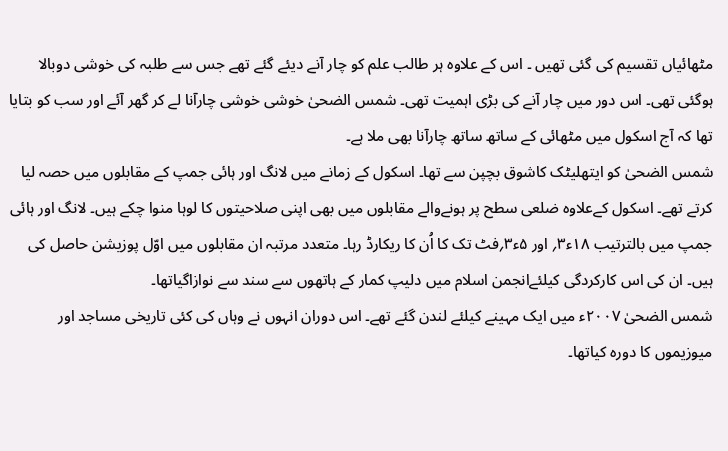مٹھائیاں تقسیم کی گئی تھیں ۔ اس کے علاوہ ہر طالب علم کو چار آنے دیئے گئے تھے جس سے طلبہ کی خوشی دوبالا ہوگئی تھی۔ اس دور میں چار آنے کی بڑی اہمیت تھی۔ شمس الضحیٰ خوشی خوشی چارآنا لے کر گھر آئے اور سب کو بتایا تھا کہ آج اسکول میں مٹھائی کے ساتھ ساتھ چارآنا بھی ملا ہے۔
شمس الضحیٰ کو ایتھلیٹک کاشوق بچپن سے تھا۔ اسکول کے زمانے میں لانگ اور ہائی جمپ کے مقابلوں میں حصہ لیا کرتے تھے۔ اسکول کےعلاوہ ضلعی سطح پر ہونےوالے مقابلوں میں بھی اپنی صلاحیتوں کا لوہا منوا چکے ہیں۔ لانگ اور ہائی جمپ میں بالترتیب ۱۸ء۳؍ اور ۵ء۳؍فٹ تک کا اُن کا ریکارڈ رہا۔ متعدد مرتبہ ان مقابلوں میں اوّل پوزیشن حاصل کی ہیں۔ ان کی اس کارکردگی کیلئےانجمن اسلام میں دلیپ کمار کے ہاتھوں سے سند سے نوازاگیاتھا۔
شمس الضحیٰ ۲۰۰۷ء میں ایک مہینے کیلئے لندن گئے تھے۔ اس دوران انہوں نے وہاں کی کئی تاریخی مساجد اور میوزیموں کا دورہ کیاتھا۔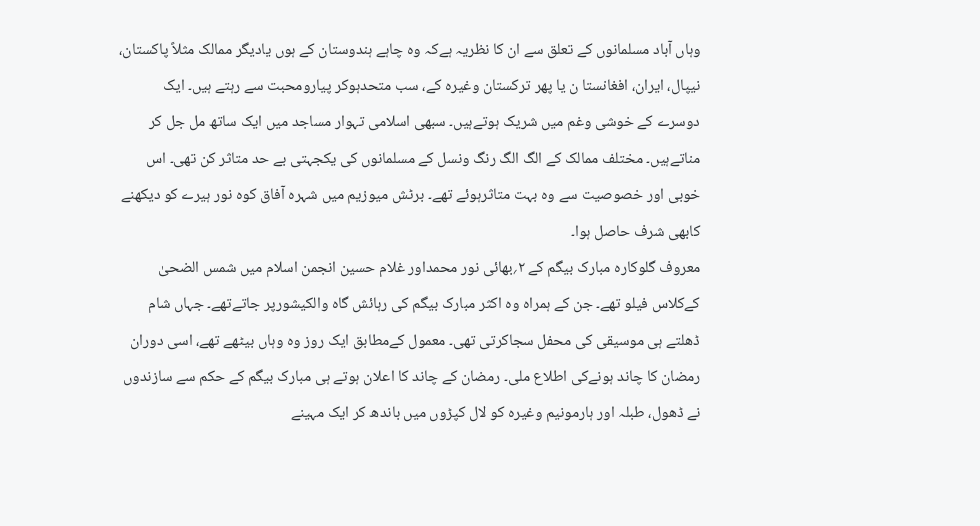وہاں آباد مسلمانوں کے تعلق سے ان کا نظریہ ہےکہ وہ چاہے ہندوستان کے ہوں یادیگر ممالک مثلاً پاکستان، نیپال، ایران، افغانستا ن یا پھر ترکستان وغیرہ کے، سب متحدہوکر پیارومحبت سے رہتے ہیں۔ ایک دوسرے کے خوشی وغم میں شریک ہوتےہیں۔ سبھی اسلامی تہوار مساجد میں ایک ساتھ مل جل کر مناتےہیں۔ مختلف ممالک کے الگ الگ رنگ ونسل کے مسلمانوں کی یکجہتی بے حد متاثر کن تھی۔ اس خوبی اور خصوصیت سے وہ بہت متاثرہوئے تھے۔ برٹش میوزیم میں شہرہ آفاق کوہ نور ہیرے کو دیکھنے کابھی شرف حاصل ہوا۔
معروف گلوکارہ مبارک بیگم کے ۲؍بھائی نور محمداور غلام حسین انجمن اسلام میں شمس الضحیٰ کےکلاس فیلو تھے۔ جن کے ہمراہ وہ اکثر مبارک بیگم کی رہائش گاہ والکیشورپر جاتےتھے۔ جہاں شام ڈھلتے ہی موسیقی کی محفل سجاکرتی تھی۔ معمول کےمطابق ایک روز وہ وہاں بیٹھے تھے، اسی دوران رمضان کا چاند ہونےکی اطلاع ملی۔ رمضان کے چاند کا اعلان ہوتے ہی مبارک بیگم کے حکم سے سازندوں نے ڈھول، طبلہ اور ہارمونیم وغیرہ کو لال کپڑوں میں باندھ کر ایک مہینے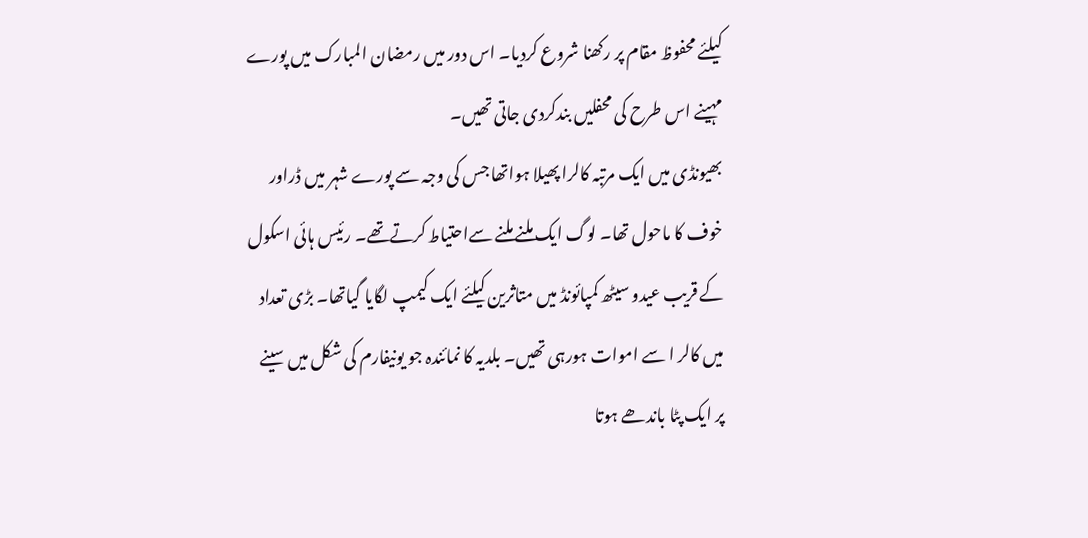کیلئے محفوظ مقام پر رکھنا شروع کردیا۔ اس دور میں رمضان المبارک میں پورے مہینے اس طرح کی محفلیں بندکردی جاتی تھیں۔
بھیونڈی میں ایک مرتبہ کالرا پھیلا ہواتھا جس کی وجہ سے پورے شہر میں ڈراور خوف کا ماحول تھا۔ لوگ ایک ملنے ملنے سےاحتیاط کرتےتھے۔ رئیس ہائی اسکول کے قریب عیدو سیٹھ کمپائونڈ میں متاثرین کیلئے ایک کیمپ لگایا گیاتھا۔ بڑی تعداد میں کالر ا سے اموات ہورہی تھیں۔ بلدیہ کا نمائندہ جو یونیفارم کی شکل میں سینے پر ایک پٹا باندھے ہوتا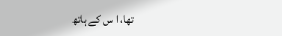تھا، ا س کے ہاتھ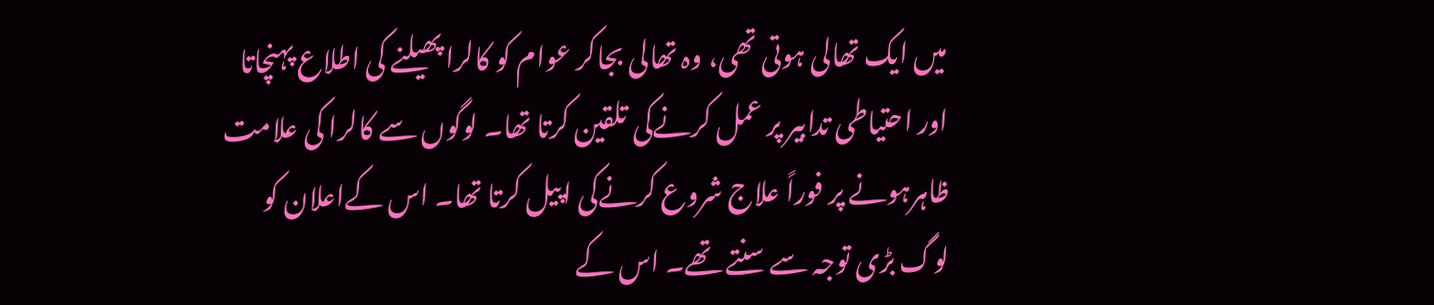میں ایک تھالی ہوتی تھی، وہ تھالی بجاکر عوام کو کالرا پھیلنے کی اطلاع پہنچاتا اور احتیاطی تدابیر پر عمل کرنےکی تلقین کرتا تھا۔ لوگوں سے کالرا کی علامت ظاہرہونے پر فوراً علاج شروع کرنےکی اپیل کرتا تھا۔ اس کےاعلان کو لوگ بڑی توجہ سے سنتے تھے۔ اس کے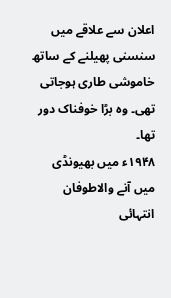اعلان سے علاقے میں سنسنی پھیلنے کے ساتھ خاموشی طاری ہوجاتی تھی۔ وہ بڑا خوفناک دور تھا۔
۱۹۴۸ء میں بھیونڈی میں آنے والاطوفان انتہائی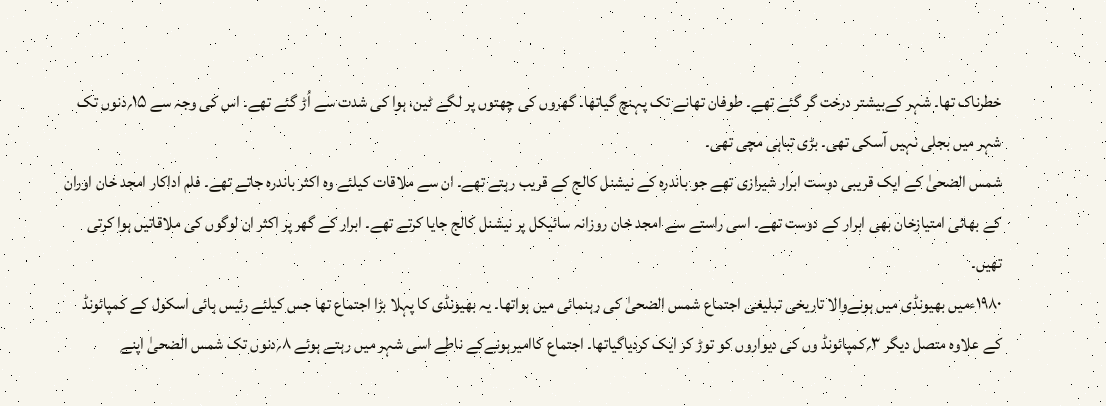خطرناک تھا۔ شہر کےبیشتر درخت گر گئے تھے۔ طوفان تھانے تک پہنچ گیاتھا۔ گھروں کی چھتوں پر لگے ٹین، ہوا کی شدت سے اُڑ گئے تھے۔ اس کی وجہ سے ۱۵؍دنوں تک شہر میں بجلی نہیں آسکی تھی۔ بڑی تباہی مچی تھی۔
شمس الضحیٰ کے ایک قریبی دوست ابرار شیرازی تھے جو باندرہ کے نیشنل کالج کے قریب رہتے تھے۔ ان سے ملاقات کیلئے وہ اکثر باندرہ جاتے تھے۔ فلم اداکار امجد خان اوران کے بھائی امتیازخان بھی ابرار کے دوست تھے۔ اسی راستے سے امجد خان روزانہ سائیکل پر نیشنل کالج جایا کرتے تھے۔ ابرار کے گھر پر اکثر ان لوگوں کی ملاقاتیں ہوا کرتی تھیں۔
۱۹۸۰ءمیں بھیونڈی میں ہونےوالا تاریخی تبلیغی اجتماع شمس الضحیٰ کی رہنمائی میں ہواتھا۔ یہ بھیونڈی کا پہلا بڑا اجتماع تھا جس کیلئے رئیس ہائی اسکول کے کمپائونڈ کے علاوہ متصل دیگر ۳؍کمپائونڈ وں کی دیواروں کو توڑ کر ایک کردیاگیاتھا۔ اجتماع کاامیرہونےکے ناطے اسی شہر میں رہتے ہوئے ۸؍دنوں تک شمس الضحیٰ اپنے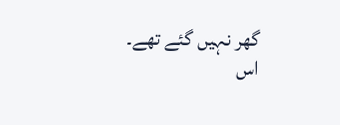گھر نہیں گئے تھے۔ اس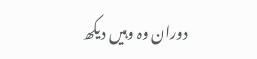دوران وہ وہیں دیکھ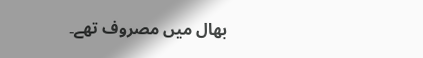بھال میں مصروف تھے۔